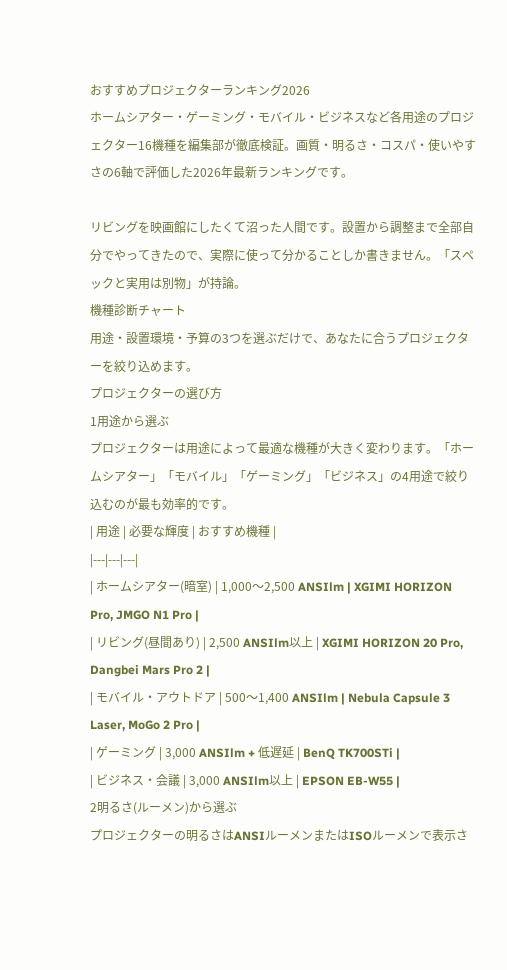おすすめプロジェクターランキング2026
ホームシアター・ゲーミング・モバイル・ビジネスなど各用途のプロジェクター16機種を編集部が徹底検証。画質・明るさ・コスパ・使いやすさの6軸で評価した2026年最新ランキングです。

リビングを映画館にしたくて沼った人間です。設置から調整まで全部自分でやってきたので、実際に使って分かることしか書きません。「スペックと実用は別物」が持論。
機種診断チャート
用途・設置環境・予算の3つを選ぶだけで、あなたに合うプロジェクターを絞り込めます。
プロジェクターの選び方
1用途から選ぶ
プロジェクターは用途によって最適な機種が大きく変わります。「ホームシアター」「モバイル」「ゲーミング」「ビジネス」の4用途で絞り込むのが最も効率的です。
| 用途 | 必要な輝度 | おすすめ機種 |
|---|---|---|
| ホームシアター(暗室) | 1,000〜2,500 ANSIlm | XGIMI HORIZON Pro, JMGO N1 Pro |
| リビング(昼間あり) | 2,500 ANSIlm以上 | XGIMI HORIZON 20 Pro, Dangbei Mars Pro 2 |
| モバイル・アウトドア | 500〜1,400 ANSIlm | Nebula Capsule 3 Laser, MoGo 2 Pro |
| ゲーミング | 3,000 ANSIlm + 低遅延 | BenQ TK700STi |
| ビジネス・会議 | 3,000 ANSIlm以上 | EPSON EB-W55 |
2明るさ(ルーメン)から選ぶ
プロジェクターの明るさはANSIルーメンまたはISOルーメンで表示さ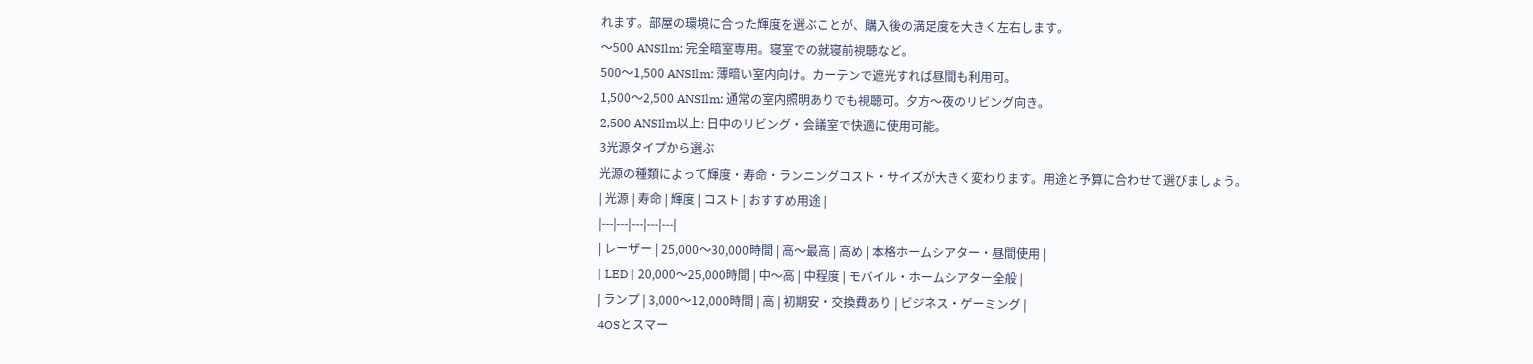れます。部屋の環境に合った輝度を選ぶことが、購入後の満足度を大きく左右します。
〜500 ANSIlm: 完全暗室専用。寝室での就寝前視聴など。
500〜1,500 ANSIlm: 薄暗い室内向け。カーテンで遮光すれば昼間も利用可。
1,500〜2,500 ANSIlm: 通常の室内照明ありでも視聴可。夕方〜夜のリビング向き。
2,500 ANSIlm以上: 日中のリビング・会議室で快適に使用可能。
3光源タイプから選ぶ
光源の種類によって輝度・寿命・ランニングコスト・サイズが大きく変わります。用途と予算に合わせて選びましょう。
| 光源 | 寿命 | 輝度 | コスト | おすすめ用途 |
|---|---|---|---|---|
| レーザー | 25,000〜30,000時間 | 高〜最高 | 高め | 本格ホームシアター・昼間使用 |
| LED | 20,000〜25,000時間 | 中〜高 | 中程度 | モバイル・ホームシアター全般 |
| ランプ | 3,000〜12,000時間 | 高 | 初期安・交換費あり | ビジネス・ゲーミング |
4OSとスマー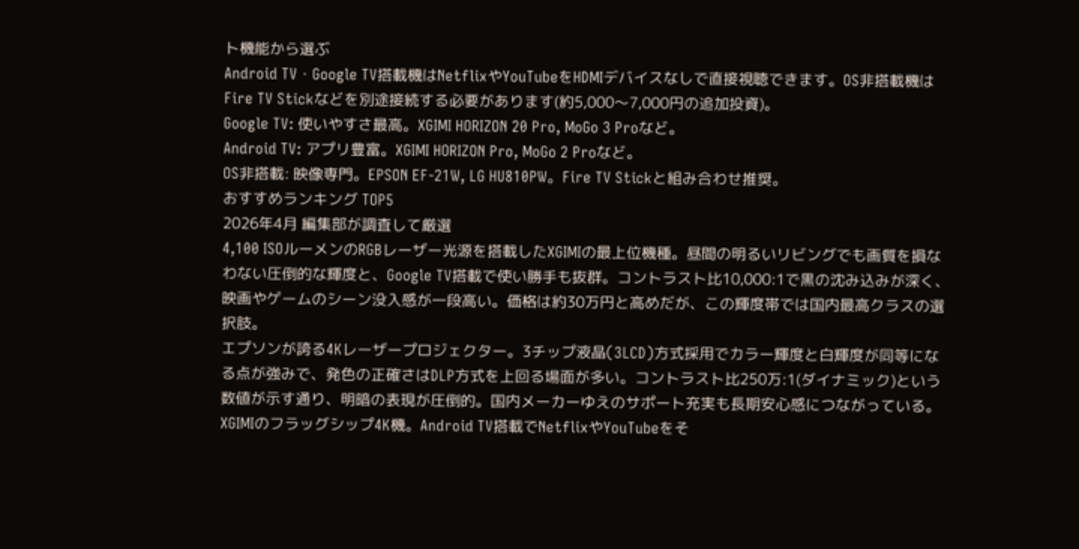ト機能から選ぶ
Android TV・Google TV搭載機はNetflixやYouTubeをHDMIデバイスなしで直接視聴できます。OS非搭載機はFire TV Stickなどを別途接続する必要があります(約5,000〜7,000円の追加投資)。
Google TV: 使いやすさ最高。XGIMI HORIZON 20 Pro, MoGo 3 Proなど。
Android TV: アプリ豊富。XGIMI HORIZON Pro, MoGo 2 Proなど。
OS非搭載: 映像専門。EPSON EF-21W, LG HU810PW。Fire TV Stickと組み合わせ推奨。
おすすめランキング TOP5
2026年4月 編集部が調査して厳選
4,100 ISOルーメンのRGBレーザー光源を搭載したXGIMIの最上位機種。昼間の明るいリビングでも画質を損なわない圧倒的な輝度と、Google TV搭載で使い勝手も抜群。コントラスト比10,000:1で黒の沈み込みが深く、映画やゲームのシーン没入感が一段高い。価格は約30万円と高めだが、この輝度帯では国内最高クラスの選択肢。
エプソンが誇る4Kレーザープロジェクター。3チップ液晶(3LCD)方式採用でカラー輝度と白輝度が同等になる点が強みで、発色の正確さはDLP方式を上回る場面が多い。コントラスト比250万:1(ダイナミック)という数値が示す通り、明暗の表現が圧倒的。国内メーカーゆえのサポート充実も長期安心感につながっている。
XGIMIのフラッグシップ4K機。Android TV搭載でNetflixやYouTubeをそ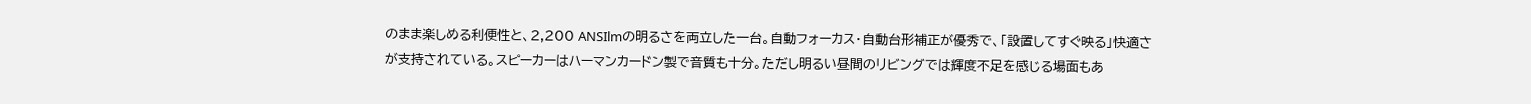のまま楽しめる利便性と、2,200 ANSIlmの明るさを両立した一台。自動フォーカス・自動台形補正が優秀で、「設置してすぐ映る」快適さが支持されている。スピーカーはハーマンカードン製で音質も十分。ただし明るい昼間のリビングでは輝度不足を感じる場面もあ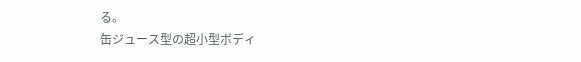る。
缶ジュース型の超小型ボディ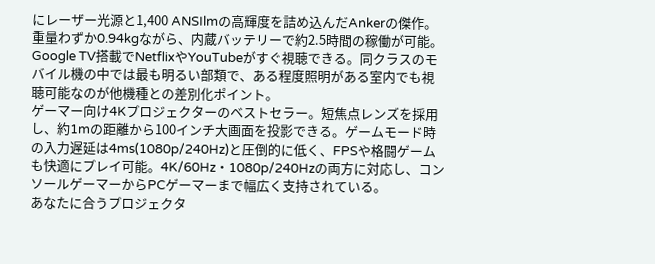にレーザー光源と1,400 ANSIlmの高輝度を詰め込んだAnkerの傑作。重量わずか0.94kgながら、内蔵バッテリーで約2.5時間の稼働が可能。Google TV搭載でNetflixやYouTubeがすぐ視聴できる。同クラスのモバイル機の中では最も明るい部類で、ある程度照明がある室内でも視聴可能なのが他機種との差別化ポイント。
ゲーマー向け4Kプロジェクターのベストセラー。短焦点レンズを採用し、約1mの距離から100インチ大画面を投影できる。ゲームモード時の入力遅延は4ms(1080p/240Hz)と圧倒的に低く、FPSや格闘ゲームも快適にプレイ可能。4K/60Hz・1080p/240Hzの両方に対応し、コンソールゲーマーからPCゲーマーまで幅広く支持されている。
あなたに合うプロジェクタ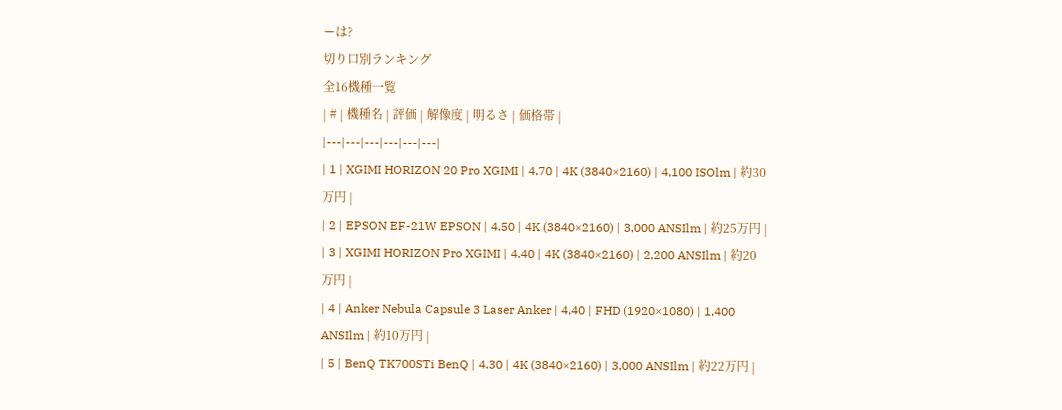ーは?
切り口別ランキング
全16機種一覧
| # | 機種名 | 評価 | 解像度 | 明るさ | 価格帯 |
|---|---|---|---|---|---|
| 1 | XGIMI HORIZON 20 Pro XGIMI | 4.70 | 4K (3840×2160) | 4,100 ISOlm | 約30万円 |
| 2 | EPSON EF-21W EPSON | 4.50 | 4K (3840×2160) | 3,000 ANSIlm | 約25万円 |
| 3 | XGIMI HORIZON Pro XGIMI | 4.40 | 4K (3840×2160) | 2,200 ANSIlm | 約20万円 |
| 4 | Anker Nebula Capsule 3 Laser Anker | 4.40 | FHD (1920×1080) | 1,400 ANSIlm | 約10万円 |
| 5 | BenQ TK700STi BenQ | 4.30 | 4K (3840×2160) | 3,000 ANSIlm | 約22万円 |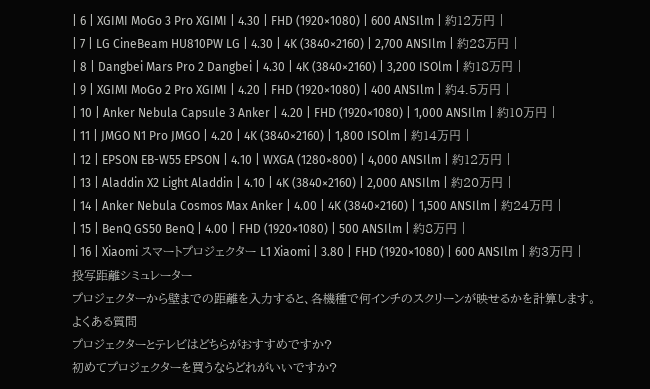| 6 | XGIMI MoGo 3 Pro XGIMI | 4.30 | FHD (1920×1080) | 600 ANSIlm | 約12万円 |
| 7 | LG CineBeam HU810PW LG | 4.30 | 4K (3840×2160) | 2,700 ANSIlm | 約28万円 |
| 8 | Dangbei Mars Pro 2 Dangbei | 4.30 | 4K (3840×2160) | 3,200 ISOlm | 約18万円 |
| 9 | XGIMI MoGo 2 Pro XGIMI | 4.20 | FHD (1920×1080) | 400 ANSIlm | 約4.5万円 |
| 10 | Anker Nebula Capsule 3 Anker | 4.20 | FHD (1920×1080) | 1,000 ANSIlm | 約10万円 |
| 11 | JMGO N1 Pro JMGO | 4.20 | 4K (3840×2160) | 1,800 ISOlm | 約14万円 |
| 12 | EPSON EB-W55 EPSON | 4.10 | WXGA (1280×800) | 4,000 ANSIlm | 約12万円 |
| 13 | Aladdin X2 Light Aladdin | 4.10 | 4K (3840×2160) | 2,000 ANSIlm | 約20万円 |
| 14 | Anker Nebula Cosmos Max Anker | 4.00 | 4K (3840×2160) | 1,500 ANSIlm | 約24万円 |
| 15 | BenQ GS50 BenQ | 4.00 | FHD (1920×1080) | 500 ANSIlm | 約8万円 |
| 16 | Xiaomi スマートプロジェクター L1 Xiaomi | 3.80 | FHD (1920×1080) | 600 ANSIlm | 約3万円 |
投写距離シミュレーター
プロジェクターから壁までの距離を入力すると、各機種で何インチのスクリーンが映せるかを計算します。
よくある質問
プロジェクターとテレビはどちらがおすすめですか?
初めてプロジェクターを買うならどれがいいですか?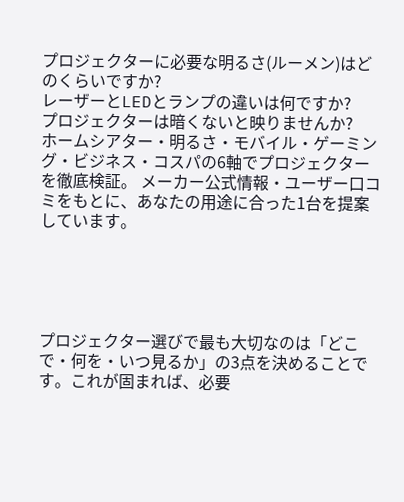プロジェクターに必要な明るさ(ルーメン)はどのくらいですか?
レーザーとLEDとランプの違いは何ですか?
プロジェクターは暗くないと映りませんか?
ホームシアター・明るさ・モバイル・ゲーミング・ビジネス・コスパの6軸でプロジェクターを徹底検証。 メーカー公式情報・ユーザー口コミをもとに、あなたの用途に合った1台を提案しています。





プロジェクター選びで最も大切なのは「どこで・何を・いつ見るか」の3点を決めることです。これが固まれば、必要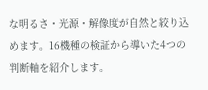な明るさ・光源・解像度が自然と絞り込めます。16機種の検証から導いた4つの判断軸を紹介します。